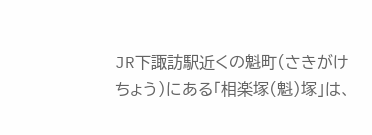JR下諏訪駅近くの魁町(さきがけちょう)にある「相楽塚(魁)塚」は、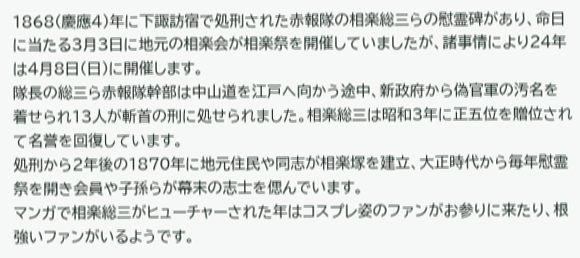1868(慶應4)年に下諏訪宿で処刑された赤報隊の相楽総三らの慰霊碑があり、命日に当たる3月3日に地元の相楽会が相楽祭を開催していましたが、諸事情により24年は4月8日(日)に開催します。
隊長の総三ら赤報隊幹部は中山道を江戸へ向かう途中、新政府から偽官軍の汚名を着せられ13人が斬首の刑に処せられました。相楽総三は昭和3年に正五位を贈位されて名誉を回復しています。
処刑から2年後の1870年に地元住民や同志が相楽塚を建立、大正時代から毎年慰霊祭を開き会員や子孫らが幕末の志士を偲んでいます。
マンガで相楽総三がヒューチャーされた年はコスプレ姿のファンがお参りに来たり、根強いファンがいるようです。